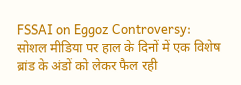FSSAI on Eggoz Controversy: सोशल मीडिया पर हाल के दिनों में एक विशेष ब्रांड के अंडों को लेकर फैल रही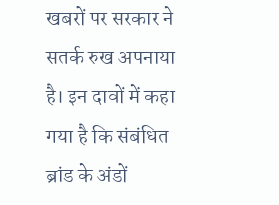खबरों पर सरकार ने सतर्क रुख अपनाया है। इन दावों में कहा गया है कि संबंधित ब्रांड के अंडों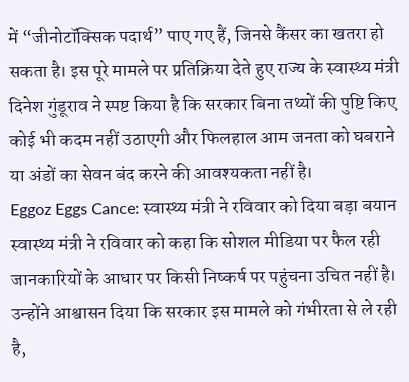में “जीनोटॉक्सिक पदार्थ” पाए गए हैं, जिनसे कैंसर का खतरा हो सकता है। इस पूरे मामले पर प्रतिक्रिया देते हुए राज्य के स्वास्थ्य मंत्री दिनेश गुंडूराव ने स्पष्ट किया है कि सरकार बिना तथ्यों की पुष्टि किए कोई भी कदम नहीं उठाएगी और फिलहाल आम जनता को घबराने या अंडों का सेवन बंद करने की आवश्यकता नहीं है।
Eggoz Eggs Cance: स्वास्थ्य मंत्री ने रविवार को दिया बड़ा बयान
स्वास्थ्य मंत्री ने रविवार को कहा कि सोशल मीडिया पर फैल रही जानकारियों के आधार पर किसी निष्कर्ष पर पहुंचना उचित नहीं है। उन्होंने आश्वासन दिया कि सरकार इस मामले को गंभीरता से ले रही है,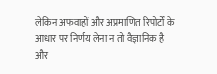लेकिन अफवाहों और अप्रमाणित रिपोर्टों के आधार पर निर्णय लेना न तो वैज्ञानिक है और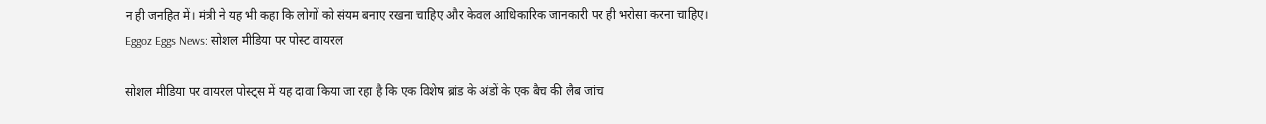न ही जनहित में। मंत्री ने यह भी कहा कि लोगों को संयम बनाए रखना चाहिए और केवल आधिकारिक जानकारी पर ही भरोसा करना चाहिए।
Eggoz Eggs News: सोशल मीडिया पर पोस्ट वायरल

सोशल मीडिया पर वायरल पोस्ट्स में यह दावा किया जा रहा है कि एक विशेष ब्रांड के अंडों के एक बैच की लैब जांच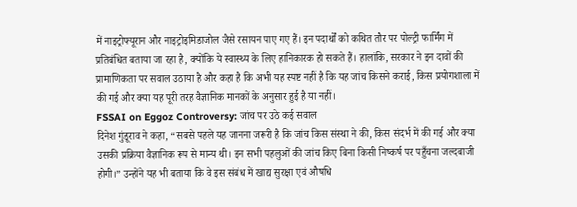में नाइट्रोफ्यूरान और नाइट्रोइमिडाजोल जैसे रसायन पाए गए हैं। इन पदार्थों को कथित तौर पर पोल्ट्री फार्मिंग में प्रतिबंधित बताया जा रहा है, क्योंकि ये स्वास्थ्य के लिए हानिकारक हो सकते हैं। हालांकि, सरकार ने इन दावों की प्रामाणिकता पर सवाल उठाया है और कहा है कि अभी यह स्पष्ट नहीं है कि यह जांच किसने कराई, किस प्रयोगशाला में की गई और क्या यह पूरी तरह वैज्ञानिक मानकों के अनुसार हुई है या नहीं।
FSSAI on Eggoz Controversy: जांच पर उठे कई सवाल
दिनेश गुंडूराव ने कहा, “सबसे पहले यह जानना जरूरी है कि जांच किस संस्था ने की, किस संदर्भ में की गई और क्या उसकी प्रक्रिया वैज्ञानिक रूप से मान्य थी। इन सभी पहलुओं की जांच किए बिना किसी निष्कर्ष पर पहुँचना जल्दबाजी होगी।” उन्होंने यह भी बताया कि वे इस संबंध में खाद्य सुरक्षा एवं औषधि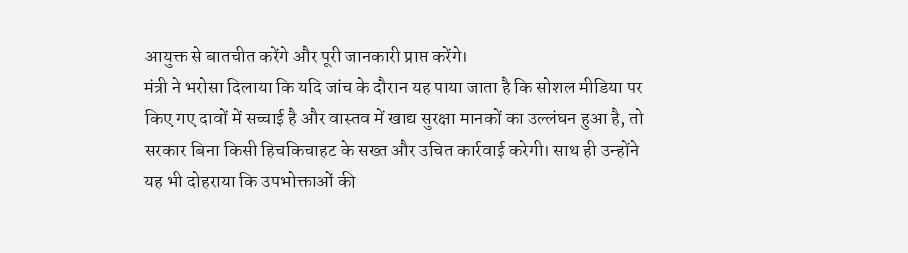आयुक्त से बातचीत करेंगे और पूरी जानकारी प्राप्त करेंगे।
मंत्री ने भरोसा दिलाया कि यदि जांच के दौरान यह पाया जाता है कि सोशल मीडिया पर किए गए दावों में सच्चाई है और वास्तव में खाद्य सुरक्षा मानकों का उल्लंघन हुआ है, तो सरकार बिना किसी हिचकिचाहट के सख्त और उचित कार्रवाई करेगी। साथ ही उन्होंने यह भी दोहराया कि उपभोक्ताओं की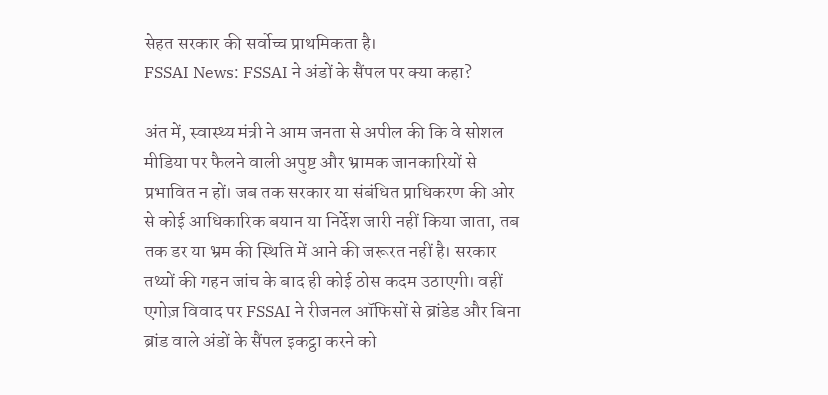सेहत सरकार की सर्वोच्च प्राथमिकता है।
FSSAI News: FSSAI ने अंडों के सैंपल पर क्या कहा?

अंत में, स्वास्थ्य मंत्री ने आम जनता से अपील की कि वे सोशल मीडिया पर फैलने वाली अपुष्ट और भ्रामक जानकारियों से प्रभावित न हों। जब तक सरकार या संबंधित प्राधिकरण की ओर से कोई आधिकारिक बयान या निर्देश जारी नहीं किया जाता, तब तक डर या भ्रम की स्थिति में आने की जरूरत नहीं है। सरकार तथ्यों की गहन जांच के बाद ही कोई ठोस कदम उठाएगी। वहीं एगोज़ विवाद पर FSSAI ने रीजनल ऑफिसों से ब्रांडेड और बिना ब्रांड वाले अंडों के सैंपल इकट्ठा करने को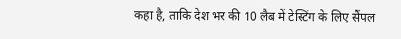कहा है, ताकि देश भर की 10 लैब में टेस्टिंग के लिए सैंपल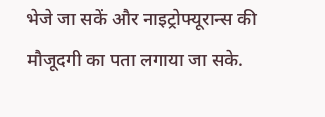भेजे जा सकें और नाइट्रोफ्यूरान्स की मौजूदगी का पता लगाया जा सके.